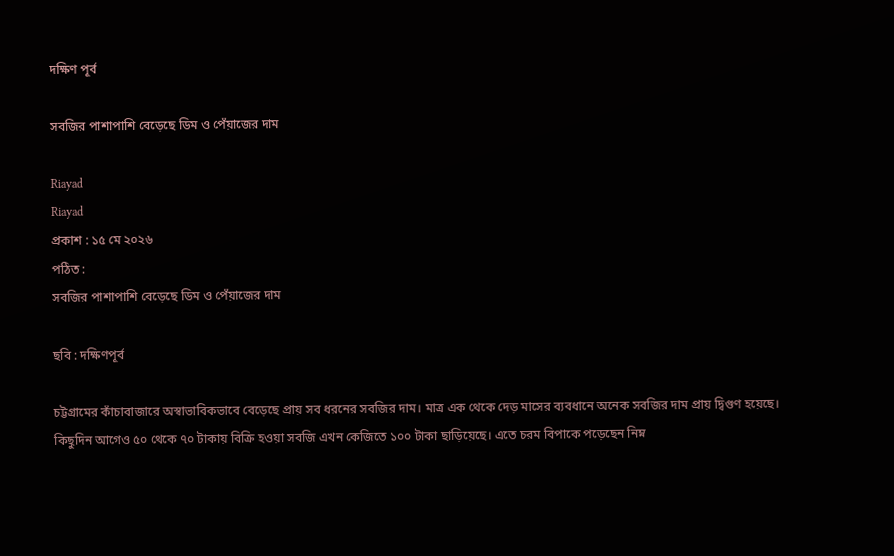দক্ষিণ পূর্ব

সবজির পাশাপাশি বেড়েছে ডিম ও পেঁয়াজের দাম

Riayad
Riayad
প্রকাশ : ১৫ মে ২০২৬
পঠিত :
সবজির পাশাপাশি বেড়েছে ডিম ও পেঁয়াজের দাম

ছবি : দক্ষিণপূর্ব

চট্টগ্রামের কাঁচাবাজারে অস্বাভাবিকভাবে বেড়েছে প্রায় সব ধরনের সবজির দাম। মাত্র এক থেকে দেড় মাসের ব্যবধানে অনেক সবজির দাম প্রায় দ্বিগুণ হয়েছে। কিছুদিন আগেও ৫০ থেকে ৭০ টাকায় বিক্রি হওয়া সবজি এখন কেজিতে ১০০ টাকা ছাড়িয়েছে। এতে চরম বিপাকে পড়েছেন নিম্ন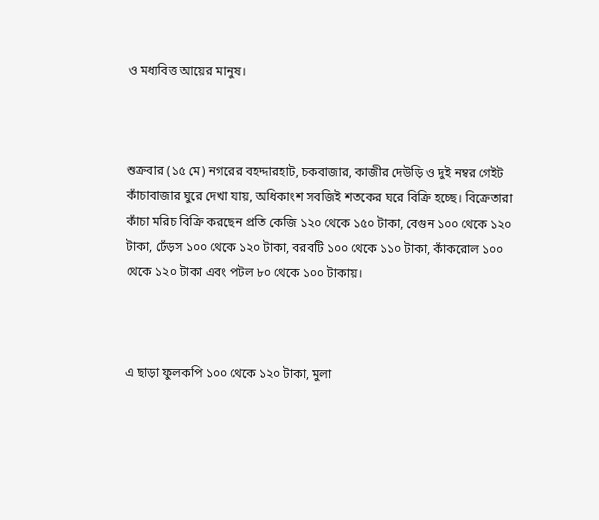ও মধ্যবিত্ত আয়ের মানুষ।



শুক্রবার (১৫ মে) নগরের বহদ্দারহাট, চকবাজার, কাজীর দেউড়ি ও দুই নম্বর গেইট কাঁচাবাজার ঘুরে দেখা যায়, অধিকাংশ সবজিই শতকের ঘরে বিক্রি হচ্ছে। বিক্রেতারা কাঁচা মরিচ বিক্রি করছেন প্রতি কেজি ১২০ থেকে ১৫০ টাকা, বেগুন ১০০ থেকে ১২০ টাকা, ঢেঁড়স ১০০ থেকে ১২০ টাকা, বরবটি ১০০ থেকে ১১০ টাকা, কাঁকরোল ১০০ থেকে ১২০ টাকা এবং পটল ৮০ থেকে ১০০ টাকায়।



এ ছাড়া ফুলকপি ১০০ থেকে ১২০ টাকা, মুলা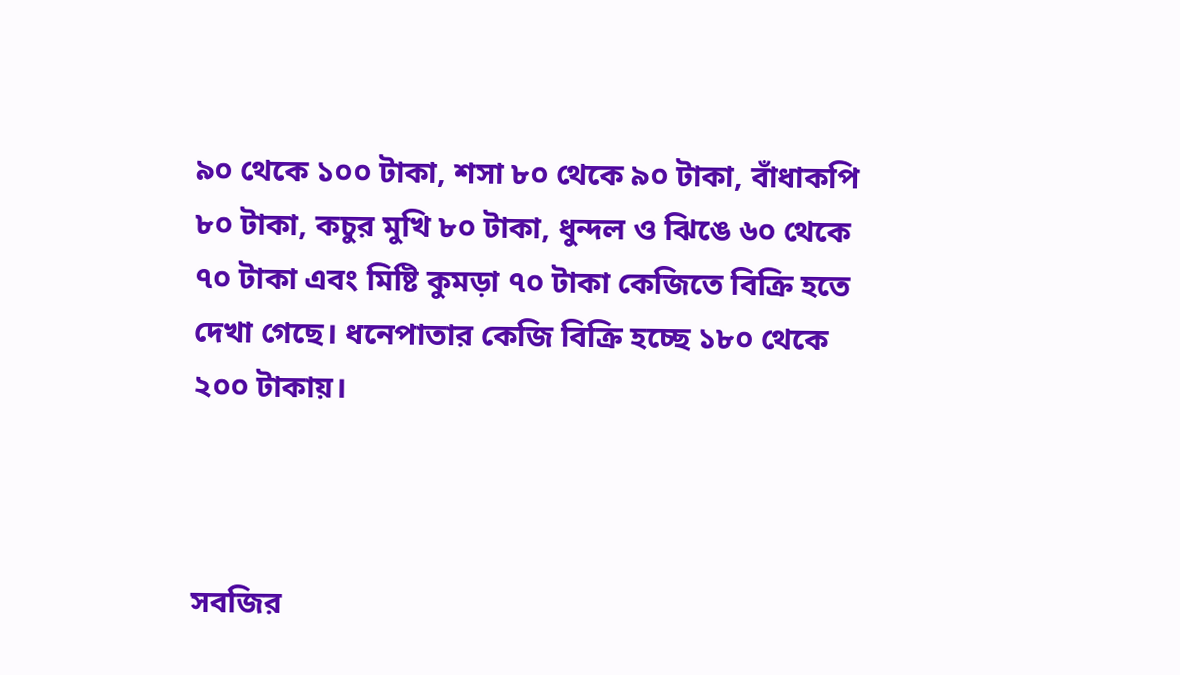৯০ থেকে ১০০ টাকা, শসা ৮০ থেকে ৯০ টাকা, বাঁধাকপি ৮০ টাকা, কচুর মুখি ৮০ টাকা, ধুন্দল ও ঝিঙে ৬০ থেকে ৭০ টাকা এবং মিষ্টি কুমড়া ৭০ টাকা কেজিতে বিক্রি হতে দেখা গেছে। ধনেপাতার কেজি বিক্রি হচ্ছে ১৮০ থেকে ২০০ টাকায়।



সবজির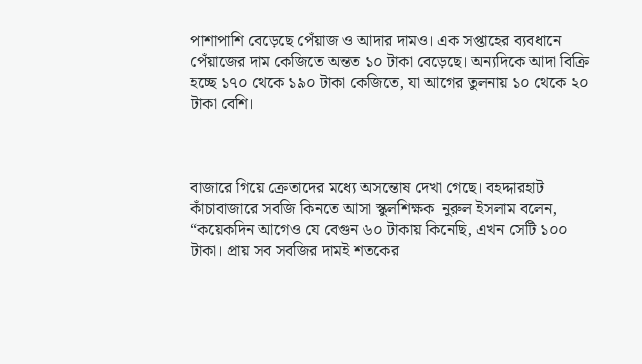পাশাপাশি বেড়েছে পেঁয়াজ ও আদার দামও। এক সপ্তাহের ব্যবধানে পেঁয়াজের দাম কেজিতে অন্তত ১০ টাকা বেড়েছে। অন্যদিকে আদা বিক্রি হচ্ছে ১৭০ থেকে ১৯০ টাকা কেজিতে, যা আগের তুলনায় ১০ থেকে ২০ টাকা বেশি।



বাজারে গিয়ে ক্রেতাদের মধ্যে অসন্তোষ দেখা গেছে। বহদ্দারহাট কাঁচাবাজারে সবজি কিনতে আসা স্কুলশিক্ষক  নুরুল ইসলাম বলেন, “কয়েকদিন আগেও যে বেগুন ৬০ টাকায় কিনেছি, এখন সেটি ১০০ টাকা। প্রায় সব সবজির দামই শতকের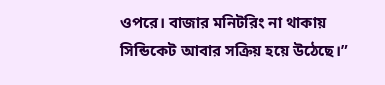ওপরে। বাজার মনিটরিং না থাকায় সিন্ডিকেট আবার সক্রিয় হয়ে উঠেছে।”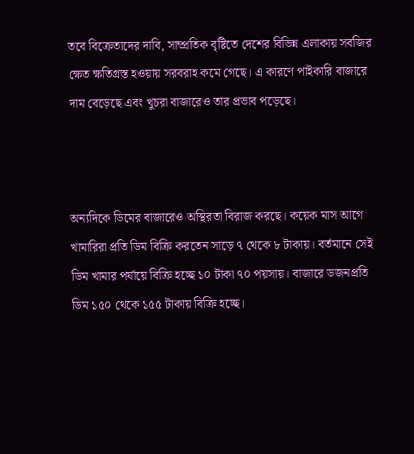তবে বিক্রেতাদের দাবি, সাম্প্রতিক বৃষ্টিতে দেশের বিভিন্ন এলাকায় সবজির ক্ষেত ক্ষতিগ্রস্ত হওয়ায় সরবরাহ কমে গেছে। এ কারণে পাইকারি বাজারে দাম বেড়েছে এবং খুচরা বাজারেও তার প্রভাব পড়েছে।



অন্যদিকে ডিমের বাজারেও অস্থিরতা বিরাজ করছে। কয়েক মাস আগে খামারিরা প্রতি ডিম বিক্রি করতেন সাড়ে ৭ থেকে ৮ টাকায়। বর্তমানে সেই ডিম খামার পর্যায়ে বিক্রি হচ্ছে ১০ টাকা ৭০ পয়সায়। বাজারে ডজনপ্রতি ডিম ১৫০ থেকে ১৫৫ টাকায় বিক্রি হচ্ছে।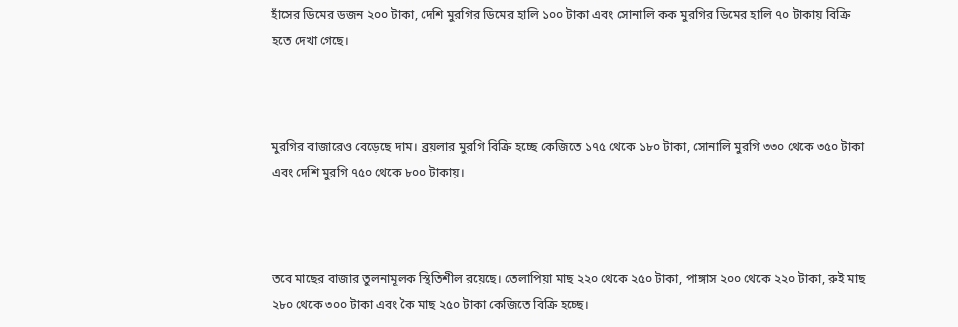হাঁসের ডিমের ডজন ২০০ টাকা, দেশি মুরগির ডিমের হালি ১০০ টাকা এবং সোনালি কক মুরগির ডিমের হালি ৭০ টাকায় বিক্রি হতে দেখা গেছে।



মুরগির বাজারেও বেড়েছে দাম। ব্রয়লার মুরগি বিক্রি হচ্ছে কেজিতে ১৭৫ থেকে ১৮০ টাকা, সোনালি মুরগি ৩৩০ থেকে ৩৫০ টাকা এবং দেশি মুরগি ৭৫০ থেকে ৮০০ টাকায়।



তবে মাছের বাজার তুলনামূলক স্থিতিশীল রয়েছে। তেলাপিয়া মাছ ২২০ থেকে ২৫০ টাকা, পাঙ্গাস ২০০ থেকে ২২০ টাকা, রুই মাছ ২৮০ থেকে ৩০০ টাকা এবং কৈ মাছ ২৫০ টাকা কেজিতে বিক্রি হচ্ছে।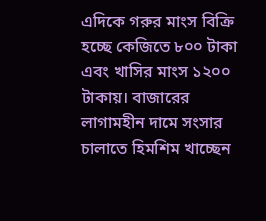এদিকে গরুর মাংস বিক্রি হচ্ছে কেজিতে ৮০০ টাকা এবং খাসির মাংস ১২০০ টাকায়। বাজারের লাগামহীন দামে সংসার চালাতে হিমশিম খাচ্ছেন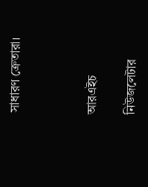সাধারণ ক্রেতারা।



আরএইচ

নিউজলেটার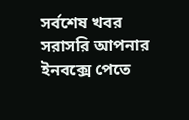সর্বশেষ খবর সরাসরি আপনার ইনবক্সে পেতে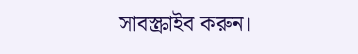সাবস্ক্রাইব করুন।